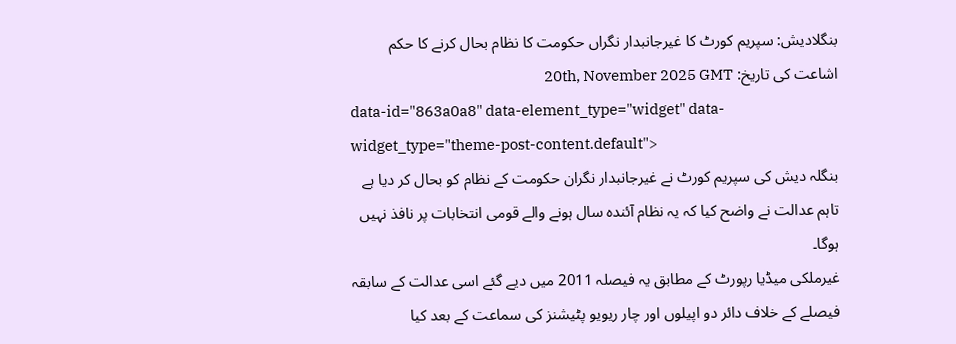بنگلادیش: سپریم کورٹ کا غیرجانبدار نگراں حکومت کا نظام بحال کرنے کا حکم
اشاعت کی تاریخ: 20th, November 2025 GMT
data-id="863a0a8" data-element_type="widget" data-widget_type="theme-post-content.default">
بنگلہ دیش کی سپریم کورٹ نے غیرجانبدار نگران حکومت کے نظام کو بحال کر دیا ہے تاہم عدالت نے واضح کیا کہ یہ نظام آئندہ سال ہونے والے قومی انتخابات پر نافذ نہیں ہوگا۔
غیرملکی میڈیا رپورٹ کے مطابق یہ فیصلہ 2011 میں دیے گئے اسی عدالت کے سابقہ فیصلے کے خلاف دائر دو اپیلوں اور چار ریویو پٹیشنز کی سماعت کے بعد کیا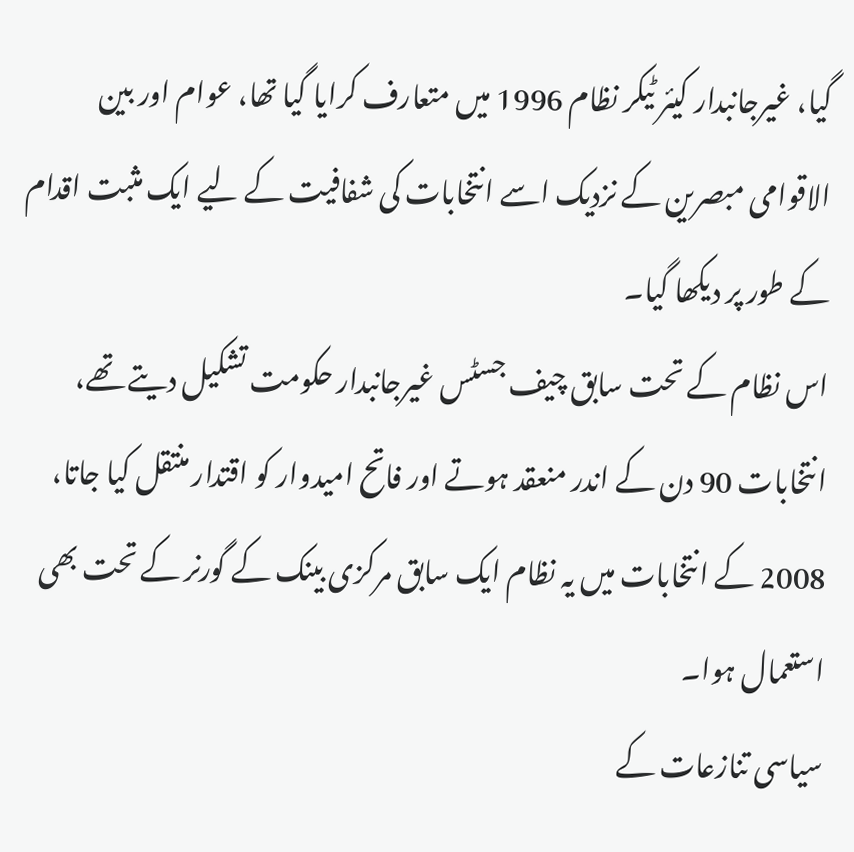گیا، غیرجانبدار کیئر ٹیکر نظام 1996 میں متعارف کرایا گیا تھا، عوام اور بین الاقوامی مبصرین کے نزدیک اسے انتخابات کی شفافیت کے لیے ایک مثبت اقدام کے طور پر دیکھا گیا۔
اس نظام کے تحت سابق چیف جسٹس غیرجانبدار حکومت تشکیل دیتے تھے، انتخابات 90 دن کے اندر منعقد ہوتے اور فاتح امیدوار کو اقتدار منتقل کیا جاتا، 2008 کے انتخابات میں یہ نظام ایک سابق مرکزی بینک کے گورنر کے تحت بھی استعمال ہوا۔
سیاسی تنازعات کے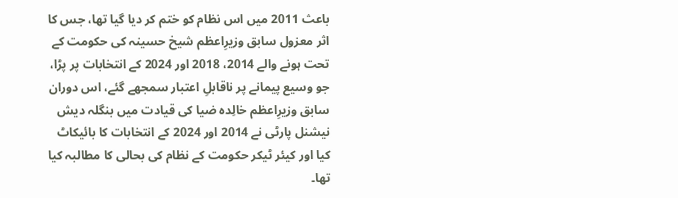باعث 2011 میں اس نظام کو ختم کر دیا گیا تھا، جس کا اثر معزول سابق وزیرِاعظم شیخ حسینہ کی حکومت کے تحت ہونے والے 2014، 2018 اور 2024 کے انتخابات پر پڑا، جو وسیع پیمانے پر ناقابلِ اعتبار سمجھے گئے، اس دوران سابق وزیرِاعظم خالِدہ ضیا کی قیادت میں بنگلہ دیش نیشنل پارٹی نے 2014 اور 2024 کے انتخابات کا بائیکاٹ کیا اور کیئر ٹیکر حکومت کے نظام کی بحالی کا مطالبہ کیا تھا۔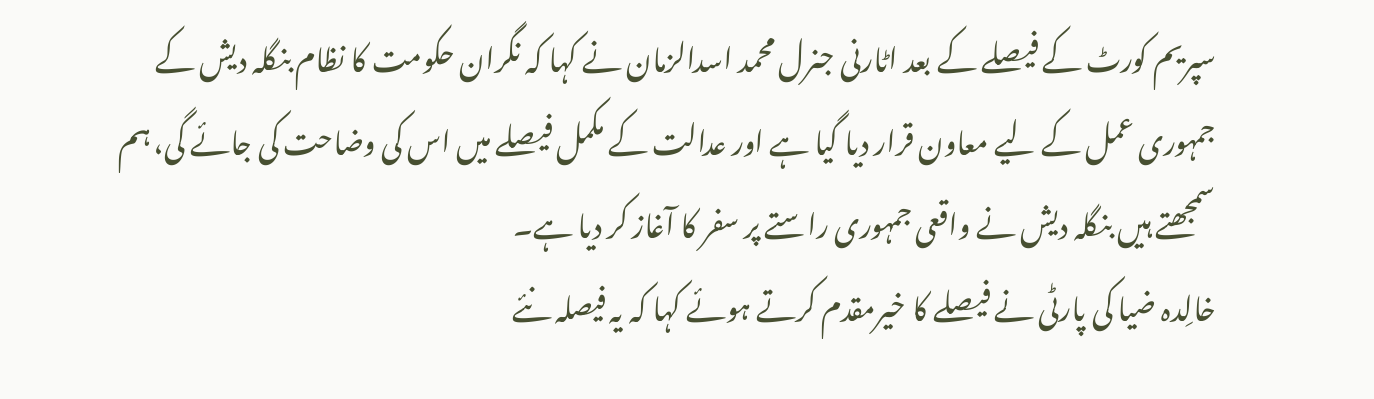سپریم کورٹ کے فیصلے کے بعد اٹارنی جنرل محمد اسدالزمان نے کہا کہ نگران حکومت کا نظام بنگلہ دیش کے جمہوری عمل کے لیے معاون قرار دیا گیا ہے اور عدالت کے مکمل فیصلے میں اس کی وضاحت کی جائے گی، ہم سمجھتے ہیں بنگلہ دیش نے واقعی جمہوری راستے پر سفر کا آغاز کر دیا ہے۔
خالِدہ ضیا کی پارٹی نے فیصلے کا خیرمقدم کرتے ہوئے کہا کہ یہ فیصلہ نئے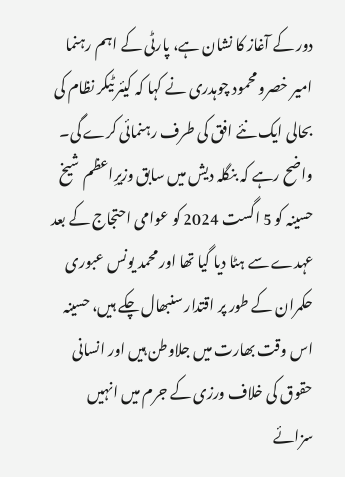دور کے آغاز کا نشان ہے، پارٹی کے اہم رہنما امیر خصرو محمود چوہدری نے کہا کہ کیئر ٹیکر نظام کی بحالی ایک نئے افق کی طرف رہنمائی کرے گی۔
واضح رہے کہ بنگلہ دیش میں سابق وزیرِاعظم شیخ حسینہ کو 5 اگست 2024 کو عوامی احتجاج کے بعد عہدے سے ہٹا دیا گیا تھا اور محمد یونس عبوری حکمران کے طور پر اقتدار سنبھال چکے ہیں، حسینہ اس وقت بھارت میں جلاوطن ہیں اور انسانی حقوق کی خلاف ورزی کے جرم میں انہیں سزائے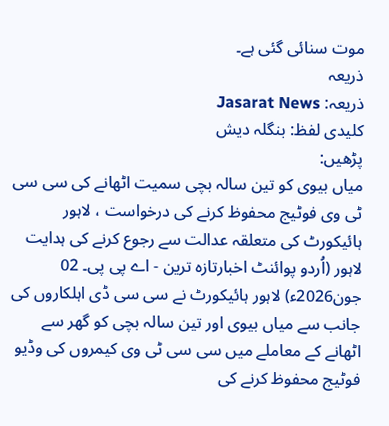موت سنائی گئی ہے۔
ذریعہ
ذریعہ: Jasarat News
کلیدی لفظ: بنگلہ دیش
پڑھیں:
میاں بیوی کو تین سالہ بچی سمیت اٹھانے کی سی سی ٹی وی فوٹیج محفوظ کرنے کی درخواست ، لاہور ہائیکورٹ کی متعلقہ عدالت سے رجوع کرنے کی ہدایت
لاہور (اُردو پوائنٹ اخبارتازہ ترین - اے پی پی۔ 02 جون2026ء) لاہور ہائیکورٹ نے سی سی ڈی اہلکاروں کی جانب سے میاں بیوی اور تین سالہ بچی کو گھر سے اٹھانے کے معاملے میں سی سی ٹی وی کیمروں کی وڈیو فوٹیج محفوظ کرنے کی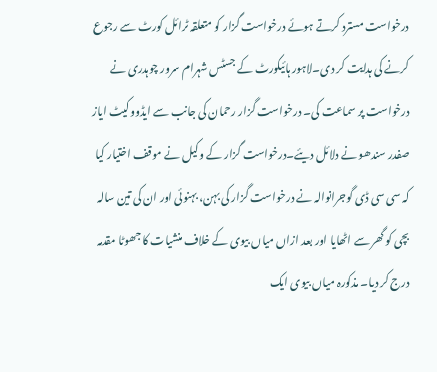درخواست مسترد کرتے ہوئے درخواست گزار کو متعلقہ ٹرائل کورٹ سے رجوع کرنے کی ہدایت کر دی۔لاہور ہائیکورٹ کے جسٹس شہرام سرور چوہدری نے درخواست پر سماعت کی۔ درخواست گزار رحمان کی جانب سے ایڈووکیٹ ایاز صفدر سندھو نے دلائل دیئے۔درخواست گزار کے وکیل نے موقف اختیار کیا کہ سی سی ڈی گوجرانوالہ نے درخواست گزار کی بہن، بہنوئی اور ان کی تین سالہ بچی کو گھر سے اٹھایا اور بعد ازاں میاں بیوی کے خلاف منشیات کا جھوٹا مقدمہ درج کر دیا۔ مذکورہ میاں بیوی ایک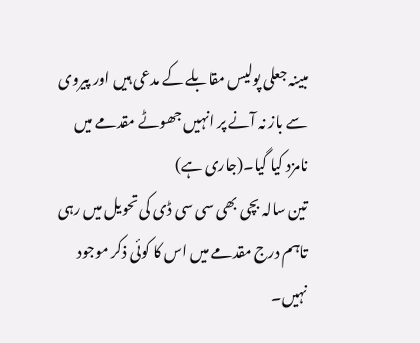مبینہ جعلی پولیس مقابلے کے مدعی ہیں اور پیروی سے باز نہ آنے پر انہیں جھوٹے مقدمے میں نامزد کیا گیا۔(جاری ہے)
تین سالہ بچی بھی سی سی ڈی کی تحویل میں رہی تاہم درج مقدمے میں اس کا کوئی ذکر موجود نہیں۔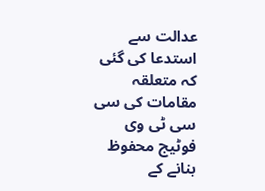عدالت سے استدعا کی گئی کہ متعلقہ مقامات کی سی سی ٹی وی فوٹیج محفوظ بنانے کے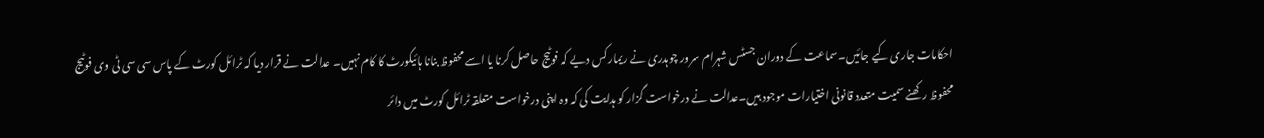احکامات جاری کیے جائیں۔سماعت کے دوران جسٹس شہرام سرور چوہدری نے ریمارکس دیے کہ فوٹیج حاصل کرنا یا اسے محفوظ بنانا ہائیکورٹ کا کام نہیں۔ عدالت نے قرار دیا کہ ٹرائل کورٹ کے پاس سی سی ٹی وی فوٹیج محفوظ رکھنے سمیت متعدد قانونی اختیارات موجود ہیں۔عدالت نے درخواست گزار کو ہدایت کی کہ وہ اپنی درخواست متعلقہ ٹرائل کورٹ میں دائر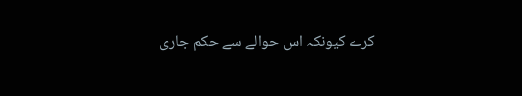کرے کیونکہ اس حوالے سے حکم جاری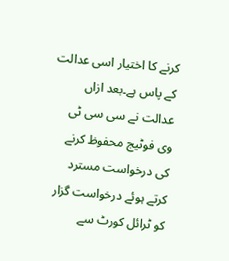کرنے کا اختیار اسی عدالت کے پاس ہے۔بعد ازاں عدالت نے سی سی ٹی وی فوٹیج محفوظ کرنے کی درخواست مسترد کرتے ہوئے درخواست گزار کو ٹرائل کورٹ سے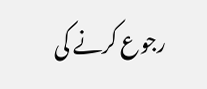رجوع کرنے کی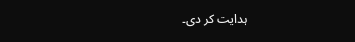ہدایت کر دی۔